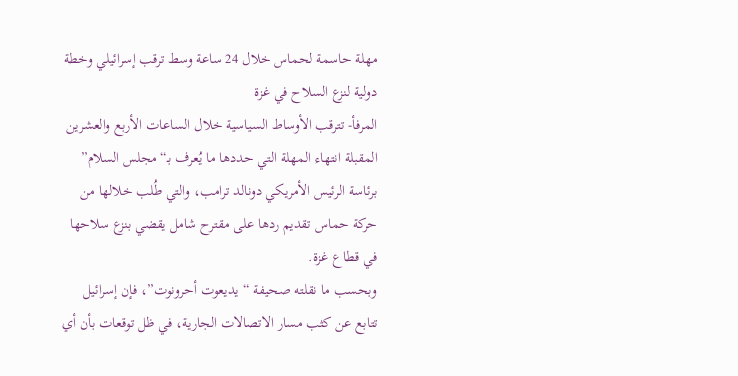مهلة حاسمة لحماس خلال 24 ساعة وسط ترقب إسرائيلي وخطة دولية لنزع السلاح في غزة
المرفأ- تترقب الأوساط السياسية خلال الساعات الأربع والعشرين المقبلة انتهاء المهلة التي حددها ما يُعرف بـ“مجلس السلام” برئاسة الرئيس الأمريكي دونالد ترامب، والتي طُلب خلالها من حركة حماس تقديم ردها على مقترح شامل يقضي بنزع سلاحها في قطاع غزة.
وبحسب ما نقلته صحيفة “يديعوت أحرونوت”، فإن إسرائيل تتابع عن كثب مسار الاتصالات الجارية، في ظل توقعات بأن أي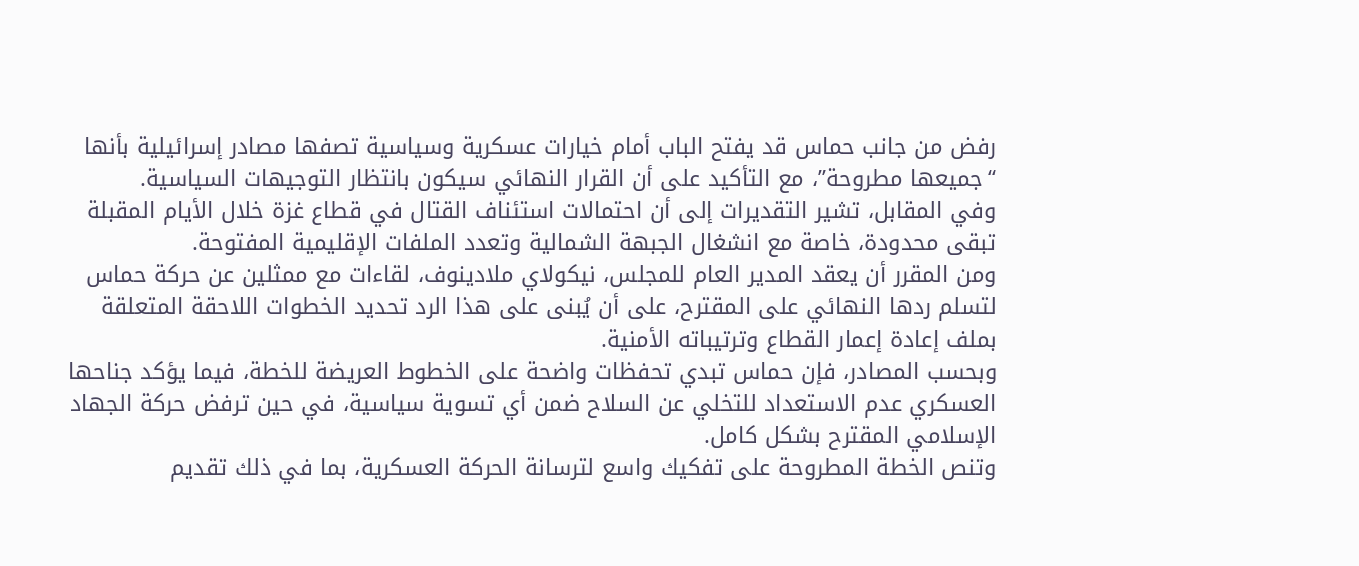رفض من جانب حماس قد يفتح الباب أمام خيارات عسكرية وسياسية تصفها مصادر إسرائيلية بأنها “جميعها مطروحة”، مع التأكيد على أن القرار النهائي سيكون بانتظار التوجيهات السياسية.
وفي المقابل، تشير التقديرات إلى أن احتمالات استئناف القتال في قطاع غزة خلال الأيام المقبلة تبقى محدودة، خاصة مع انشغال الجبهة الشمالية وتعدد الملفات الإقليمية المفتوحة.
ومن المقرر أن يعقد المدير العام للمجلس، نيكولاي ملادينوف، لقاءات مع ممثلين عن حركة حماس لتسلم ردها النهائي على المقترح، على أن يُبنى على هذا الرد تحديد الخطوات اللاحقة المتعلقة بملف إعادة إعمار القطاع وترتيباته الأمنية.
وبحسب المصادر، فإن حماس تبدي تحفظات واضحة على الخطوط العريضة للخطة، فيما يؤكد جناحها العسكري عدم الاستعداد للتخلي عن السلاح ضمن أي تسوية سياسية، في حين ترفض حركة الجهاد الإسلامي المقترح بشكل كامل.
وتنص الخطة المطروحة على تفكيك واسع لترسانة الحركة العسكرية، بما في ذلك تقديم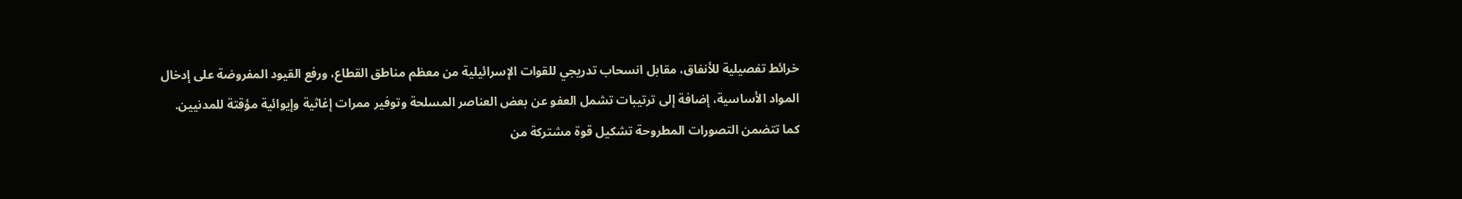خرائط تفصيلية للأنفاق، مقابل انسحاب تدريجي للقوات الإسرائيلية من معظم مناطق القطاع، ورفع القيود المفروضة على إدخال المواد الأساسية، إضافة إلى ترتيبات تشمل العفو عن بعض العناصر المسلحة وتوفير ممرات إغاثية وإيوائية مؤقتة للمدنيين.
كما تتضمن التصورات المطروحة تشكيل قوة مشتركة من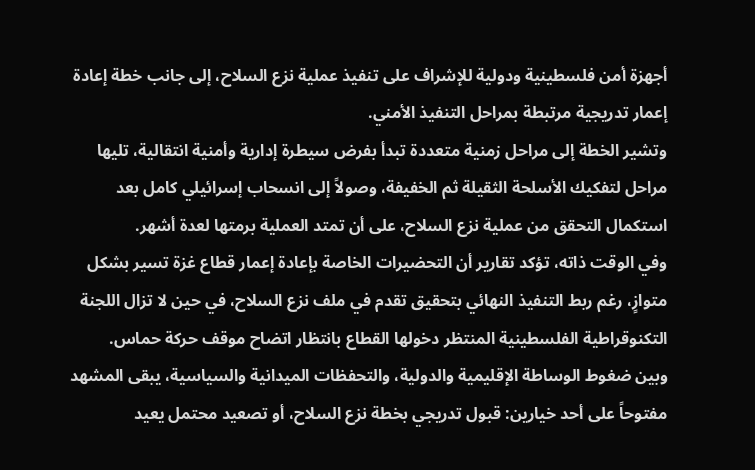أجهزة أمن فلسطينية ودولية للإشراف على تنفيذ عملية نزع السلاح، إلى جانب خطة إعادة إعمار تدريجية مرتبطة بمراحل التنفيذ الأمني.
وتشير الخطة إلى مراحل زمنية متعددة تبدأ بفرض سيطرة إدارية وأمنية انتقالية، تليها مراحل لتفكيك الأسلحة الثقيلة ثم الخفيفة، وصولاً إلى انسحاب إسرائيلي كامل بعد استكمال التحقق من عملية نزع السلاح، على أن تمتد العملية برمتها لعدة أشهر.
وفي الوقت ذاته، تؤكد تقارير أن التحضيرات الخاصة بإعادة إعمار قطاع غزة تسير بشكل متوازٍ، رغم ربط التنفيذ النهائي بتحقيق تقدم في ملف نزع السلاح، في حين لا تزال اللجنة التكنوقراطية الفلسطينية المنتظر دخولها القطاع بانتظار اتضاح موقف حركة حماس.
وبين ضغوط الوساطة الإقليمية والدولية، والتحفظات الميدانية والسياسية، يبقى المشهد مفتوحاً على أحد خيارين: قبول تدريجي بخطة نزع السلاح، أو تصعيد محتمل يعيد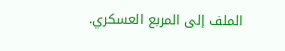الملف إلى المربع العسكري.